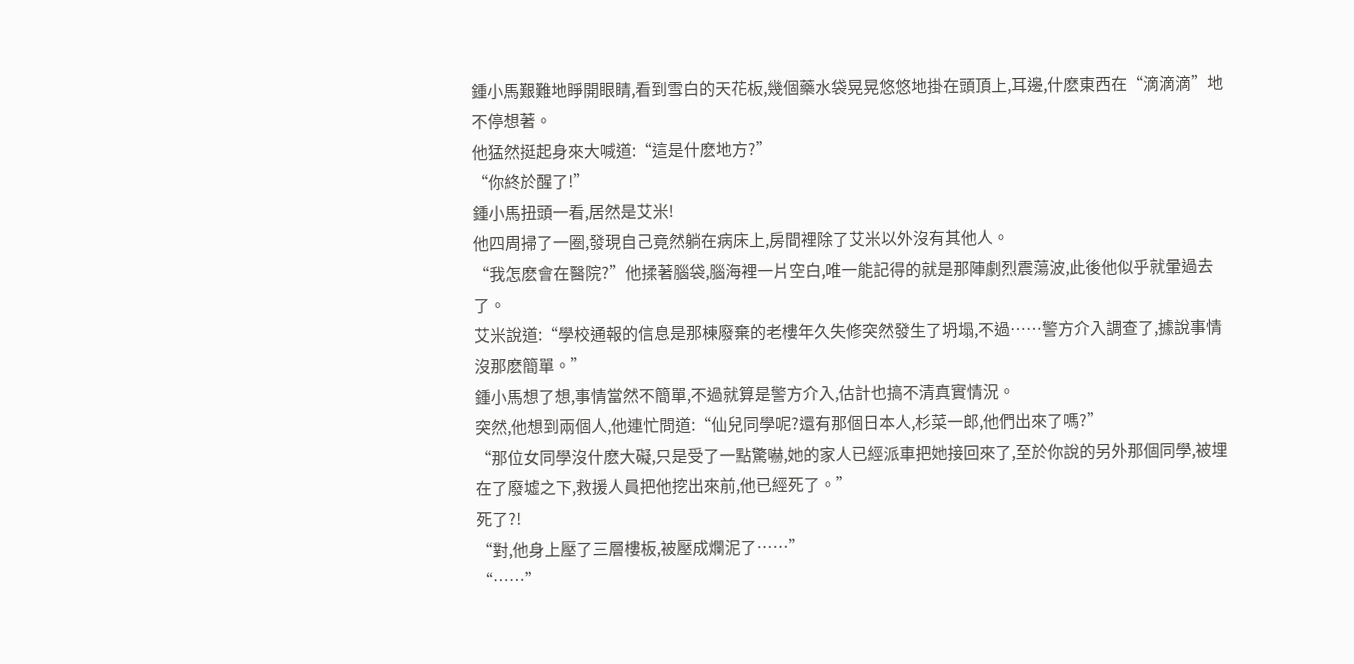鍾小馬艱難地睜開眼睛,看到雪白的天花板,幾個藥水袋晃晃悠悠地掛在頭頂上,耳邊,什麽東西在“滴滴滴”地不停想著。
他猛然挺起身來大喊道:“這是什麽地方?”
“你終於醒了!”
鍾小馬扭頭一看,居然是艾米!
他四周掃了一圈,發現自己竟然躺在病床上,房間裡除了艾米以外沒有其他人。
“我怎麽會在醫院?”他揉著腦袋,腦海裡一片空白,唯一能記得的就是那陣劇烈震蕩波,此後他似乎就暈過去了。
艾米說道:“學校通報的信息是那棟廢棄的老樓年久失修突然發生了坍塌,不過……警方介入調查了,據說事情沒那麽簡單。”
鍾小馬想了想,事情當然不簡單,不過就算是警方介入,估計也搞不清真實情況。
突然,他想到兩個人,他連忙問道:“仙兒同學呢?還有那個日本人,杉菜一郎,他們出來了嗎?”
“那位女同學沒什麽大礙,只是受了一點驚嚇,她的家人已經派車把她接回來了,至於你說的另外那個同學,被埋在了廢墟之下,救援人員把他挖出來前,他已經死了。”
死了?!
“對,他身上壓了三層樓板,被壓成爛泥了……”
“……”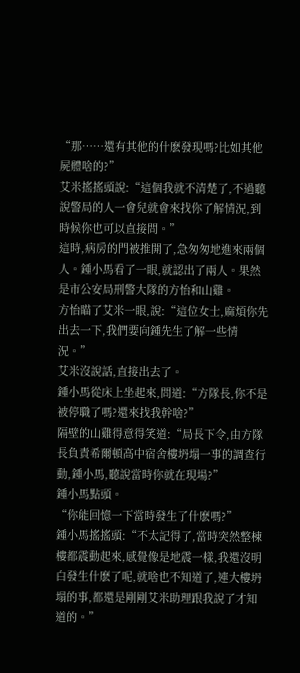“那……還有其他的什麽發現嗎?比如其他屍體啥的?”
艾米搖搖頭說:“這個我就不清楚了,不過聽說警局的人一會兒就會來找你了解情況,到時候你也可以直接問。”
這時,病房的門被推開了,急匆匆地進來兩個人。鍾小馬看了一眼,就認出了兩人。果然是市公安局刑警大隊的方怡和山雞。
方怡瞄了艾米一眼,說:“這位女士,麻煩你先出去一下,我們要向鍾先生了解一些情況。”
艾米沒說話,直接出去了。
鍾小馬從床上坐起來,問道:“方隊長,你不是被停職了嗎?還來找我幹啥?”
隔壁的山雞得意得笑道:“局長下令,由方隊長負責希爾頓高中宿舍樓坍塌一事的調查行動,鍾小馬,聽說當時你就在現場?”
鍾小馬點頭。
“你能回憶一下當時發生了什麽嗎?”
鍾小馬搖搖頭:“不太記得了,當時突然整棟樓都震動起來,感覺像是地震一樣,我還沒明白發生什麽了呢,就啥也不知道了,連大樓坍塌的事,都還是剛剛艾米助理跟我說了才知道的。”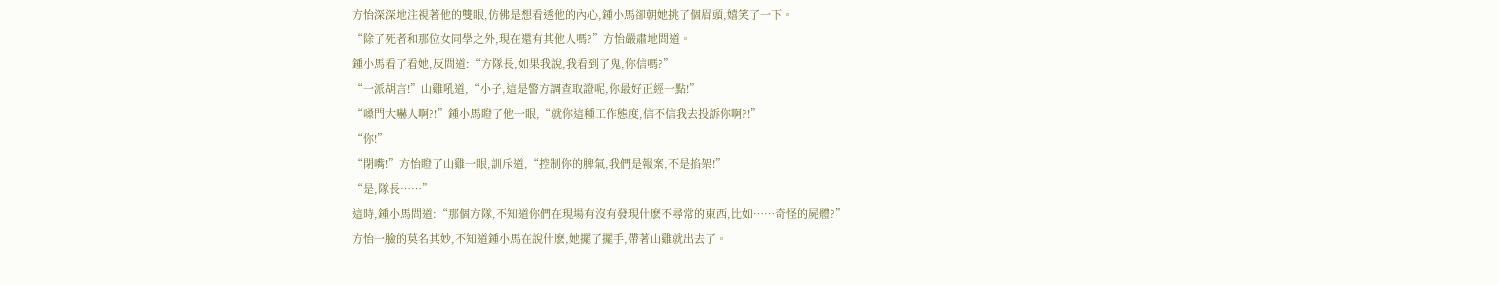方怡深深地注視著他的雙眼,仿佛是想看透他的內心,鍾小馬卻朝她挑了個眉頭,嬉笑了一下。
“除了死者和那位女同學之外,現在還有其他人嗎?”方怡嚴肅地問道。
鍾小馬看了看她,反問道:“方隊長,如果我說,我看到了鬼,你信嗎?”
“一派胡言!”山雞吼道,“小子,這是警方調查取證呢,你最好正經一點!”
“嗓門大嚇人啊?!”鍾小馬瞪了他一眼,“就你這種工作態度,信不信我去投訴你啊?!”
“你!”
“閉嘴!”方怡瞪了山雞一眼,訓斥道,“控制你的脾氣,我們是報案,不是掐架!”
“是,隊長……”
這時,鍾小馬問道:“那個方隊,不知道你們在現場有沒有發現什麽不尋常的東西,比如……奇怪的屍體?”
方怡一臉的莫名其妙,不知道鍾小馬在說什麽,她擺了擺手,帶著山雞就出去了。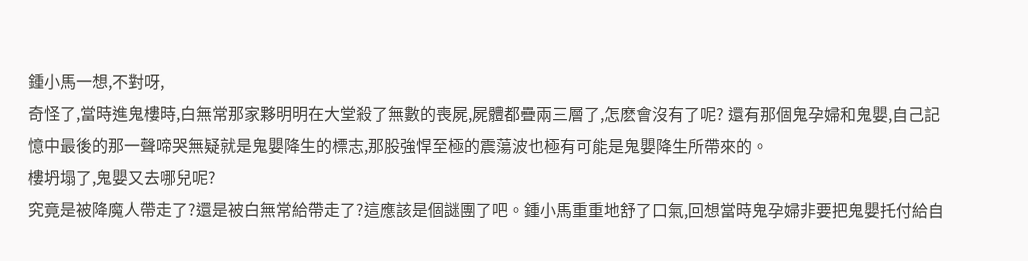鍾小馬一想,不對呀,
奇怪了,當時進鬼樓時,白無常那家夥明明在大堂殺了無數的喪屍,屍體都疊兩三層了,怎麽會沒有了呢? 還有那個鬼孕婦和鬼嬰,自己記憶中最後的那一聲啼哭無疑就是鬼嬰降生的標志,那股強悍至極的震蕩波也極有可能是鬼嬰降生所帶來的。
樓坍塌了,鬼嬰又去哪兒呢?
究竟是被降魔人帶走了?還是被白無常給帶走了?這應該是個謎團了吧。鍾小馬重重地舒了口氣,回想當時鬼孕婦非要把鬼嬰托付給自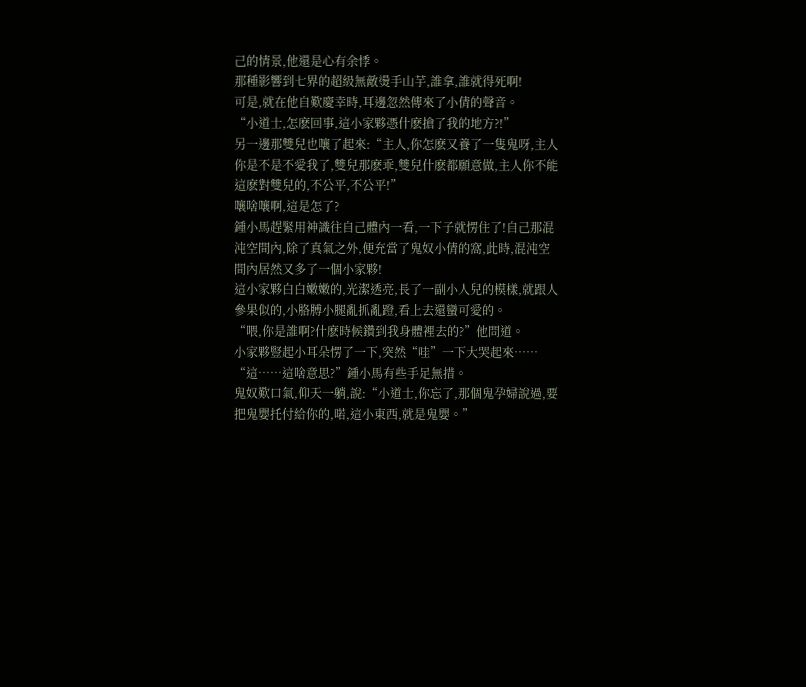己的情景,他還是心有余悸。
那種影響到七界的超級無敵燙手山芋,誰拿,誰就得死啊!
可是,就在他自歎慶幸時,耳邊忽然傳來了小倩的聲音。
“小道士,怎麽回事,這小家夥憑什麽搶了我的地方?!”
另一邊那雙兒也嚷了起來:“主人,你怎麽又養了一隻鬼呀,主人你是不是不愛我了,雙兒那麽乖,雙兒什麽都願意做,主人你不能這麽對雙兒的,不公平,不公平!”
嚷啥嚷啊,這是怎了?
鍾小馬趕緊用神識往自己體內一看,一下子就愣住了!自己那混沌空間內,除了真氣之外,便充當了鬼奴小倩的窩,此時,混沌空間內居然又多了一個小家夥!
這小家夥白白嫩嫩的,光潔透亮,長了一副小人兒的模樣,就跟人參果似的,小胳膊小腿亂抓亂蹬,看上去還蠻可愛的。
“喂,你是誰啊?什麽時候鑽到我身體裡去的?”他問道。
小家夥豎起小耳朵愣了一下,突然“哇”一下大哭起來……
“這……這啥意思?”鍾小馬有些手足無措。
鬼奴歎口氣,仰天一躺,說:“小道士,你忘了,那個鬼孕婦說過,要把鬼嬰托付給你的,喏,這小東西,就是鬼嬰。”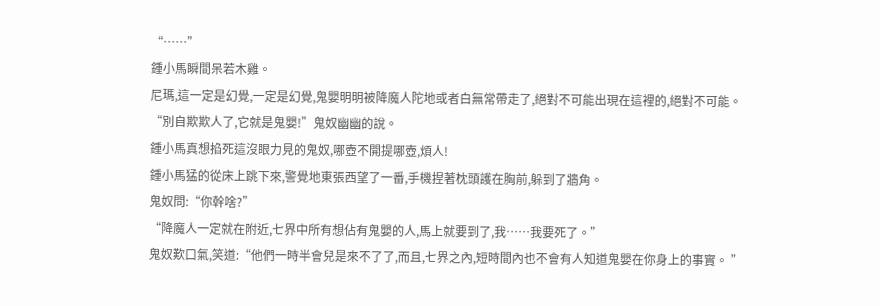“……”
鍾小馬瞬間呆若木雞。
尼瑪,這一定是幻覺,一定是幻覺,鬼嬰明明被降魔人陀地或者白無常帶走了,絕對不可能出現在這裡的,絕對不可能。
“別自欺欺人了,它就是鬼嬰!”鬼奴幽幽的說。
鍾小馬真想掐死這沒眼力見的鬼奴,哪壺不開提哪壺,煩人!
鍾小馬猛的從床上跳下來,警覺地東張西望了一番,手機捏著枕頭護在胸前,躲到了牆角。
鬼奴問:“你幹啥?”
“降魔人一定就在附近,七界中所有想佔有鬼嬰的人,馬上就要到了,我……我要死了。”
鬼奴歎口氣,笑道:“他們一時半會兒是來不了了,而且,七界之內,短時間內也不會有人知道鬼嬰在你身上的事實。 ”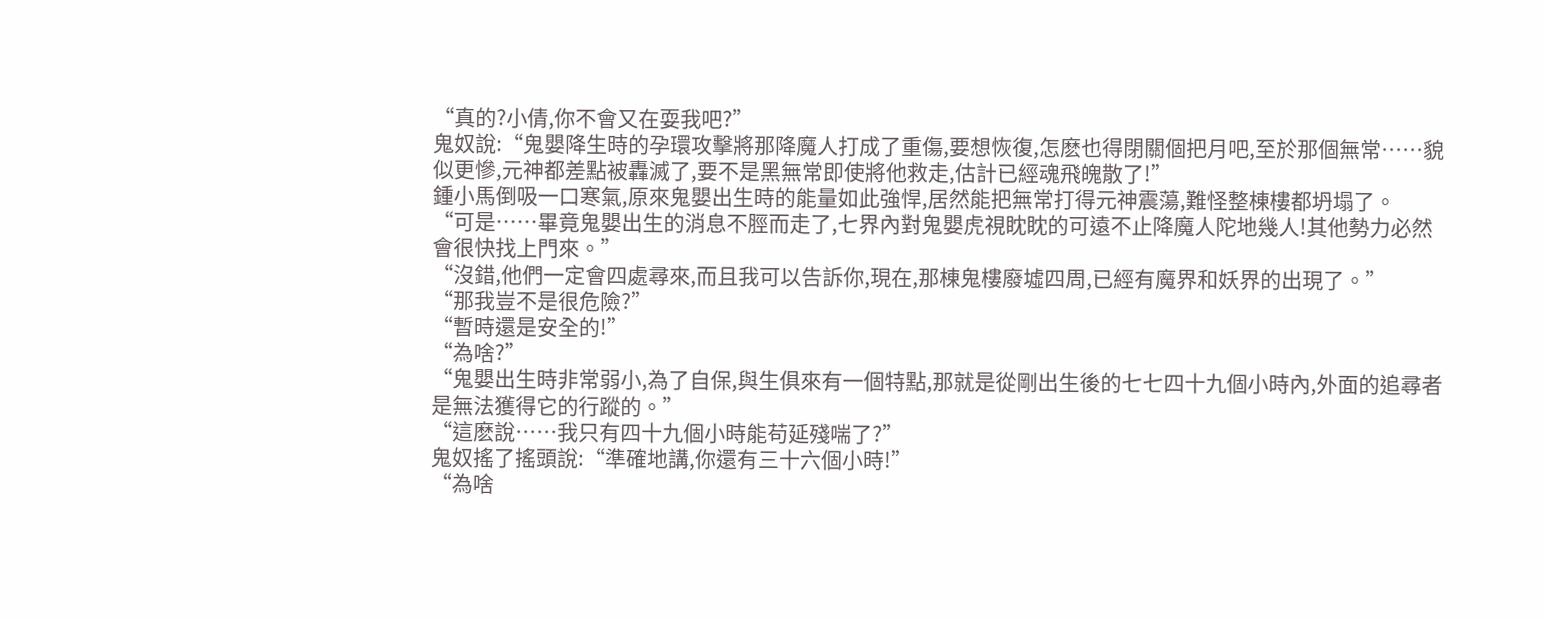“真的?小倩,你不會又在耍我吧?”
鬼奴說:“鬼嬰降生時的孕環攻擊將那降魔人打成了重傷,要想恢復,怎麽也得閉關個把月吧,至於那個無常……貌似更慘,元神都差點被轟滅了,要不是黑無常即使將他救走,估計已經魂飛魄散了!”
鍾小馬倒吸一口寒氣,原來鬼嬰出生時的能量如此強悍,居然能把無常打得元神震蕩,難怪整棟樓都坍塌了。
“可是……畢竟鬼嬰出生的消息不脛而走了,七界內對鬼嬰虎視眈眈的可遠不止降魔人陀地幾人!其他勢力必然會很快找上門來。”
“沒錯,他們一定會四處尋來,而且我可以告訴你,現在,那棟鬼樓廢墟四周,已經有魔界和妖界的出現了。”
“那我豈不是很危險?”
“暫時還是安全的!”
“為啥?”
“鬼嬰出生時非常弱小,為了自保,與生俱來有一個特點,那就是從剛出生後的七七四十九個小時內,外面的追尋者是無法獲得它的行蹤的。”
“這麽說……我只有四十九個小時能苟延殘喘了?”
鬼奴搖了搖頭說:“準確地講,你還有三十六個小時!”
“為啥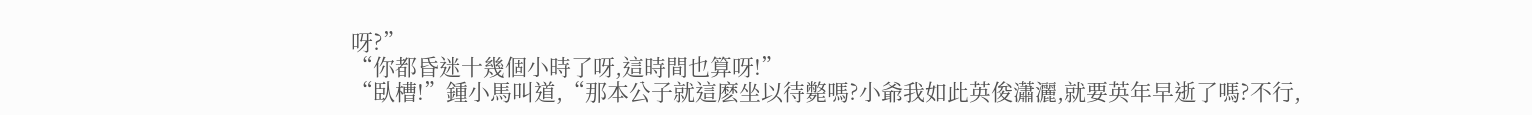呀?”
“你都昏迷十幾個小時了呀,這時間也算呀!”
“臥槽!”鍾小馬叫道,“那本公子就這麽坐以待斃嗎?小爺我如此英俊瀟灑,就要英年早逝了嗎?不行,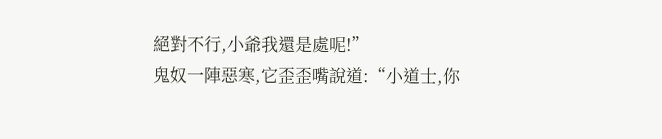絕對不行,小爺我還是處呢!”
鬼奴一陣惡寒,它歪歪嘴說道:“小道士,你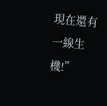現在還有一線生機!”